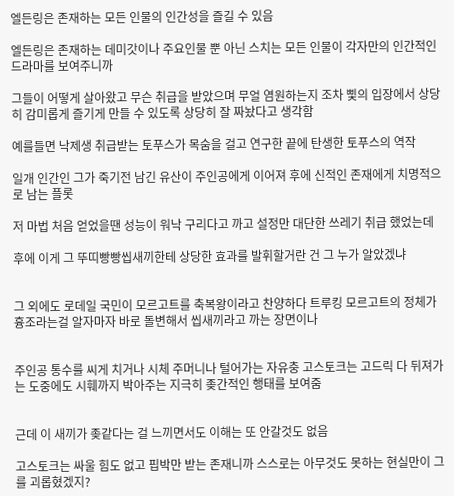엘든링은 존재하는 모든 인물의 인간성을 즐길 수 있음

엘든링은 존재하는 데미갓이나 주요인물 뿐 아닌 스치는 모든 인물이 각자만의 인간적인 드라마를 보여주니까

그들이 어떻게 살아왔고 무슨 취급을 받았으며 무얼 염원하는지 조차 삧의 입장에서 상당히 감미롭게 즐기게 만들 수 있도록 상당히 잘 짜놨다고 생각함

예를들면 낙제생 취급받는 토푸스가 목숨을 걸고 연구한 끝에 탄생한 토푸스의 역작

일개 인간인 그가 죽기전 남긴 유산이 주인공에게 이어져 후에 신적인 존재에게 치명적으로 남는 플롯

저 마법 처음 얻었을땐 성능이 워낙 구리다고 까고 설정만 대단한 쓰레기 취급 했었는데

후에 이게 그 뚜띠빵빵씹새끼한테 상당한 효과를 발휘할거란 건 그 누가 알았겠냐


그 외에도 로데일 국민이 모르고트를 축복왕이라고 찬양하다 트루킹 모르고트의 정체가 흉조라는걸 알자마자 바로 돌변해서 씹새끼라고 까는 장면이나


주인공 통수를 씨게 치거나 시체 주머니나 털어가는 자유충 고스토크는 고드릭 다 뒤져가는 도중에도 시훼까지 박아주는 지극히 좆간적인 행태를 보여줌


근데 이 새끼가 좆같다는 걸 느끼면서도 이해는 또 안갈것도 없음

고스토크는 싸울 힘도 없고 핍박만 받는 존재니까 스스로는 아무것도 못하는 현실만이 그를 괴롭혔겠지?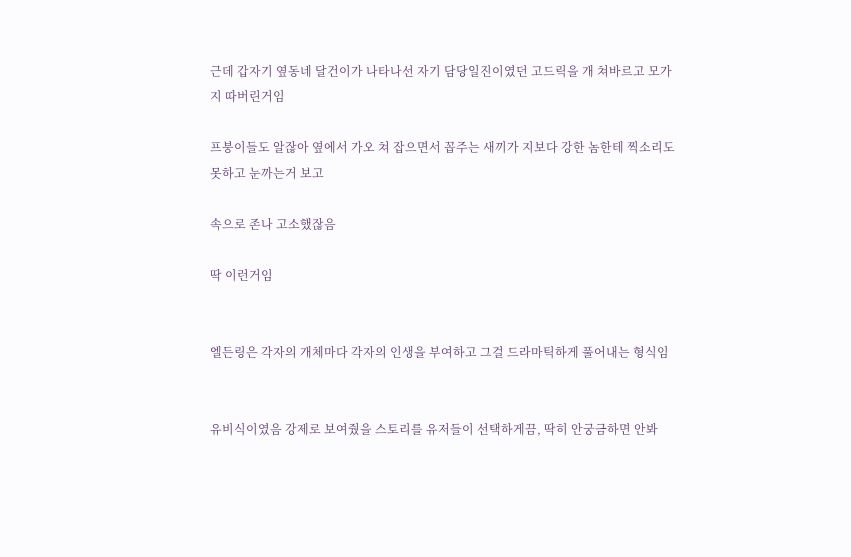근데 갑자기 옆동네 달건이가 나타나선 자기 담당일진이였던 고드릭을 개 쳐바르고 모가지 따버린거임

프붕이들도 알잖아 옆에서 가오 쳐 잡으면서 꼽주는 새끼가 지보다 강한 놈한테 찍소리도 못하고 눈까는거 보고

속으로 존나 고소했잖음

딱 이런거임


엘든링은 각자의 개체마다 각자의 인생을 부여하고 그걸 드라마틱하게 풀어내는 형식임


유비식이였음 강제로 보여줬을 스토리를 유저들이 선택하게끔, 딱히 안궁금하면 안봐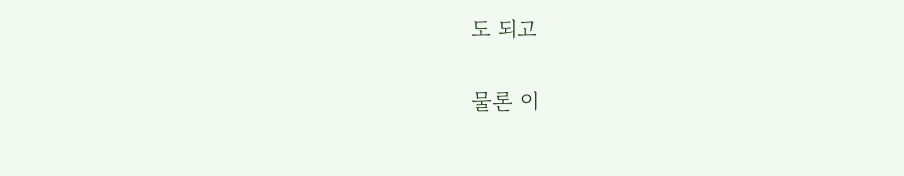도 되고


물론 이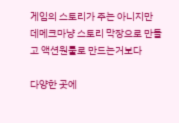게임의 스토리가 주는 아니지만 데메크마냥 스토리 막장으로 만들고 액션원툴로 만드는거보다

다양한 곳에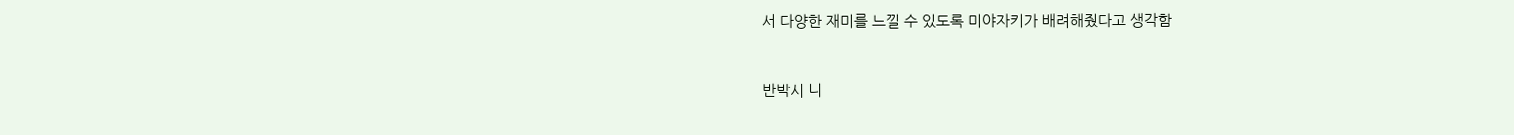서 다양한 재미를 느낄 수 있도록 미야자키가 배려해줬다고 생각함


반박시 니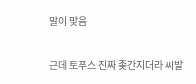말이 맞음

근데 토푸스 진짜 좆간지더라 씨발